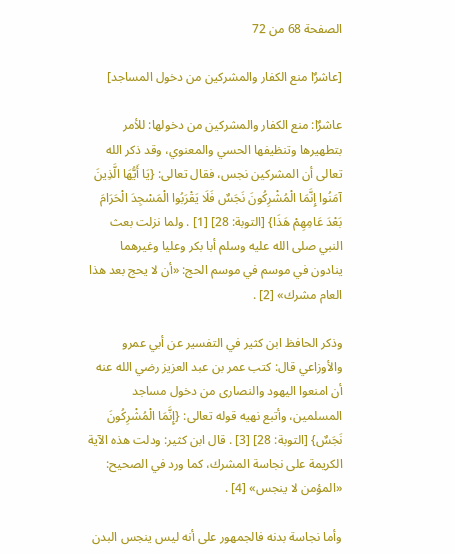الصفحة 68 من 72

[عاشرٌا منع الكفار والمشركين من دخول المساجد]

عاشرٌا: منع الكفار والمشركين من دخولها: للأمر بتطهيرها وتنظيفها الحسي والمعنوي، وقد ذكر الله تعالى أن المشركين نجس، فقال تعالى: {يَا أَيُّهَا الَّذِينَ آمَنُوا إِنَّمَا الْمُشْرِكُونَ نَجَسٌ فَلَا يَقْرَبُوا الْمَسْجِدَ الْحَرَامَ بَعْدَ عَامِهِمْ هَذَا} [التوبة: 28] [1] . ولما نزلت بعث النبي صلى الله عليه وسلم أبا بكر وعليا وغيرهما ينادون في موسم في موسم الحج: «أن لا يحج بعد هذا العام مشرك» [2] .

وذكر الحافظ ابن كثير في التفسير عن أبي عمرو والأوزاعي قال: كتب عمر بن عبد العزيز رضي الله عنه أن امنعوا اليهود والنصارى من دخول مساجد المسلمين، وأتبع نهيه قوله تعالى: {إِنَّمَا الْمُشْرِكُونَ نَجَسٌ} [التوبة: 28] [3] . قال ابن كثير: ودلت هذه الآية الكريمة على نجاسة المشرك، كما ورد في الصحيح: «المؤمن لا ينجس» [4] .

وأما نجاسة بدنه فالجمهور على أنه ليس ينجس البدن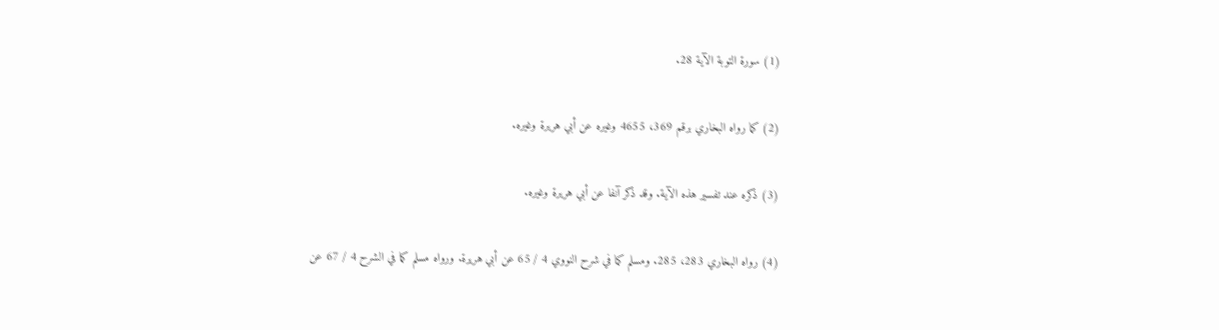(1) سورة التوبة الآية 28.

(2) كما رواه البخاري برقم 369، 4655 وغيره عن أبي هريرة وغيره.

(3) ذكره عند تفسير هذه الآية. وقد ذكر آنفا عن أبي هريرة وغيره.

(4) رواه البخاري 283، 285. ومسلم كما في شرح النووي 4 / 65 عن أبي هريرة. ورواه مسلم كما في الشرح 4 / 67 عن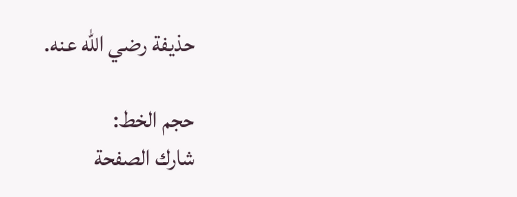حذيفة رضي الله عنه.

حجم الخط:
شارك الصفحة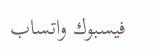فيسبوك واتساب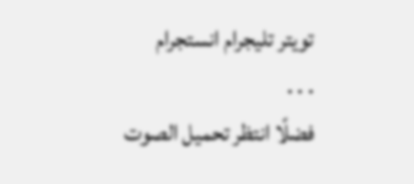تويتر تليجرام انستجرام
. . .
فضلًا انتظر تحميل الصوت